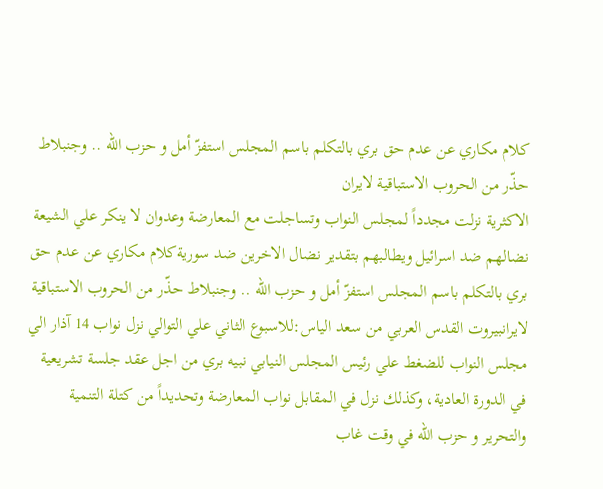كلام مكاري عن عدم حق بري بالتكلم باسم المجلس استفزّ أمل و حزب الله .. وجنبلاط حذّر من الحروب الاستباقية لايران
الاكثرية نزلت مجدداً لمجلس النواب وتساجلت مع المعارضة وعدوان لا ينكر علي الشيعة نضالهم ضد اسرائيل ويطالبهم بتقدير نضال الاخرين ضد سوريةكلام مكاري عن عدم حق بري بالتكلم باسم المجلس استفزّ أمل و حزب الله .. وجنبلاط حذّر من الحروب الاستباقية لايرانبيروت القدس العربي من سعد الياس:للاسبوع الثاني علي التوالي نزل نواب 14 آذار الي مجلس النواب للضغط علي رئيس المجلس النيابي نبيه بري من اجل عقد جلسة تشريعية في الدورة العادية، وكذلك نزل في المقابل نواب المعارضة وتحديداً من كتلة التنمية والتحرير و حزب الله في وقت غاب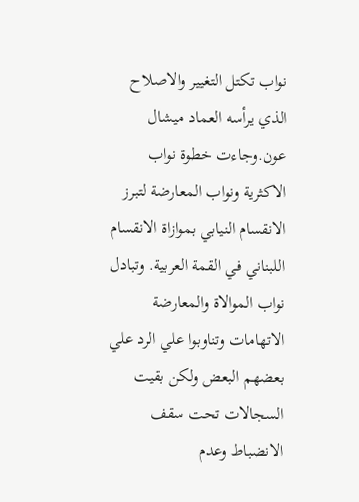نواب تكتل التغيير والاصلاح الذي يرأسه العماد ميشال عون.وجاءت خطوة نواب الاكثرية ونواب المعارضة لتبرز الانقسام النيابي بموازاة الانقسام اللبناني في القمة العربية. وتبادل نواب الموالاة والمعارضة الاتهامات وتناوبوا علي الرد علي بعضهم البعض ولكن بقيت السجالات تحت سقف الانضباط وعدم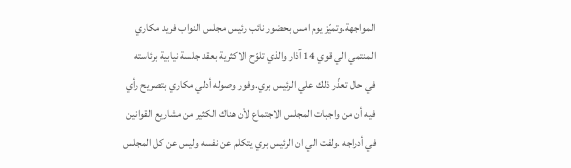المواجهة.وتميّز يوم امس بحضور نائب رئيس مجلس النواب فريد مكاري المنتمي الي قوي 14 آذار والذي تلوّح الاكثرية بعقد جلسة نيابية برئاسته في حال تعذّر ذلك علي الرئيس بري.وفور وصوله أدلي مكاري بتصريح رأي فيه أن من واجبات المجلس الاجتماع لاْن هناك الكثير من مشاريع القوانين في أدراجه .ولفت الي ان الرئيس بري يتكلم عن نفسه وليس عن كل المجلس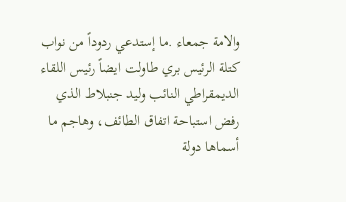والامة جمعاء .ما إستدعي ردوداً من نواب كتلة الرئيس بري طاولت ايضاً رئيس اللقاء الديمقراطي النائب وليد جنبلاط الذي رفض استباحة اتفاق الطائف، وهاجم ما أسماها دولة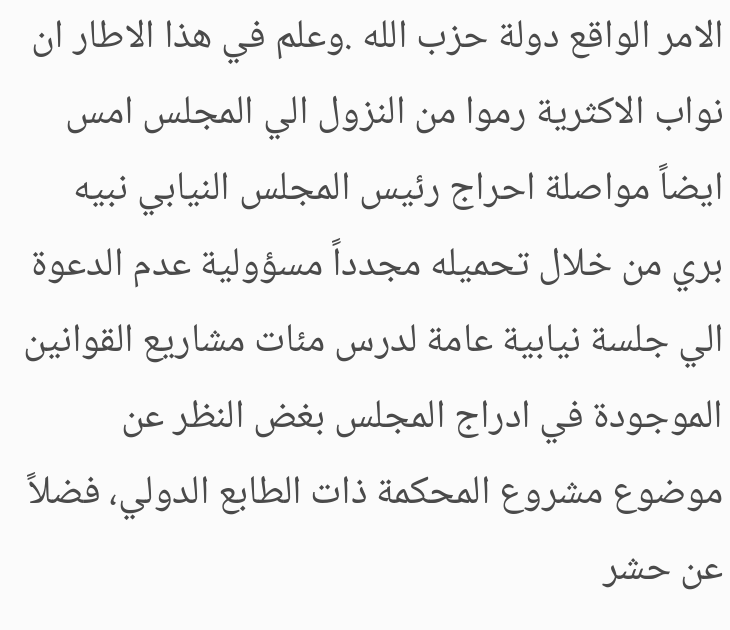الامر الواقع دولة حزب الله .وعلم في هذا الاطار ان نواب الاكثرية رموا من النزول الي المجلس امس ايضاً مواصلة احراج رئيس المجلس النيابي نبيه بري من خلال تحميله مجدداً مسؤولية عدم الدعوة الي جلسة نيابية عامة لدرس مئات مشاريع القوانين الموجودة في ادراج المجلس بغض النظر عن موضوع مشروع المحكمة ذات الطابع الدولي، فضلاً عن حشر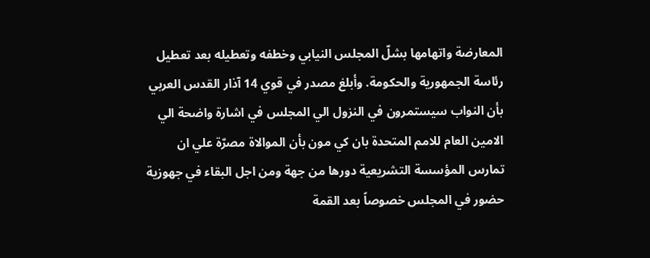المعارضة واتهامها بشلّ المجلس النيابي وخطفه وتعطيله بعد تعطيل رئاسة الجمهورية والحكومة. وأبلغ مصدر في قوي 14 آذار القدس العربي بأن النواب سيستمرون في النزول الي المجلس في اشارة واضحة الي الامين العام للامم المتحدة بان كي مون بأن الموالاة مصرّة علي ان تمارس المؤسسة التشريعية دورها من جهة ومن اجل البقاء في جهوزية حضور في المجلس خصوصاً بعد القمة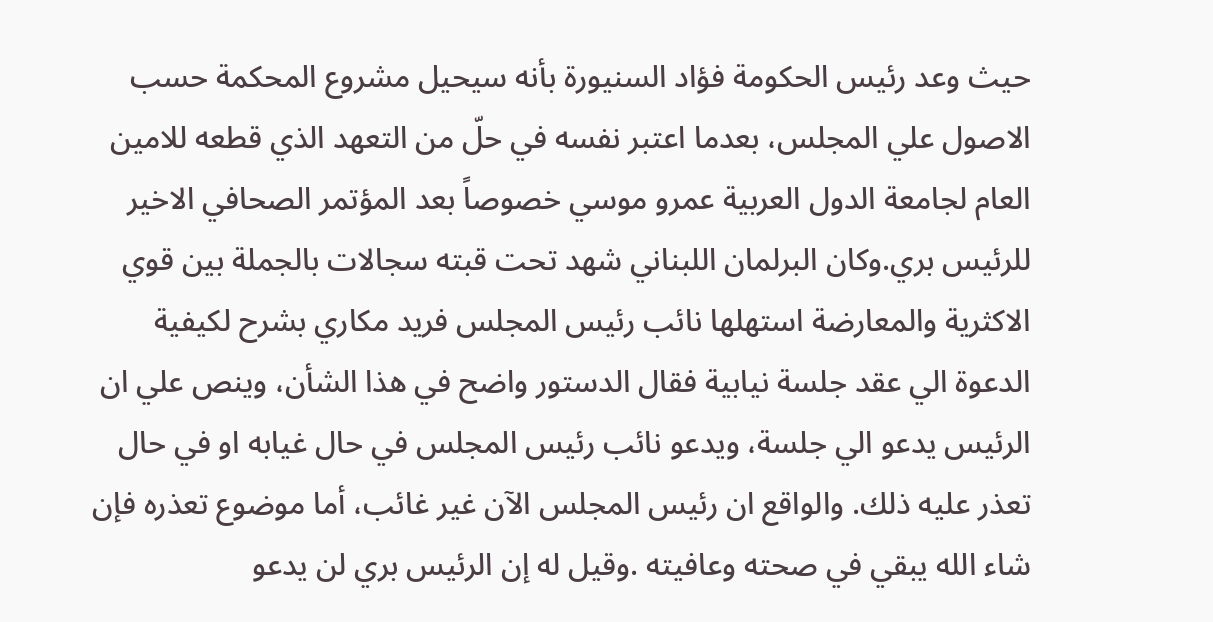حيث وعد رئيس الحكومة فؤاد السنيورة بأنه سيحيل مشروع المحكمة حسب الاصول علي المجلس، بعدما اعتبر نفسه في حلّ من التعهد الذي قطعه للامين العام لجامعة الدول العربية عمرو موسي خصوصاً بعد المؤتمر الصحافي الاخير للرئيس بري.وكان البرلمان اللبناني شهد تحت قبته سجالات بالجملة بين قوي الاكثرية والمعارضة استهلها نائب رئيس المجلس فريد مكاري بشرح لكيفية الدعوة الي عقد جلسة نيابية فقال الدستور واضح في هذا الشأن، وينص علي ان الرئيس يدعو الي جلسة، ويدعو نائب رئيس المجلس في حال غيابه او في حال تعذر عليه ذلك. والواقع ان رئيس المجلس الآن غير غائب، أما موضوع تعذره فإن شاء الله يبقي في صحته وعافيته .وقيل له إن الرئيس بري لن يدعو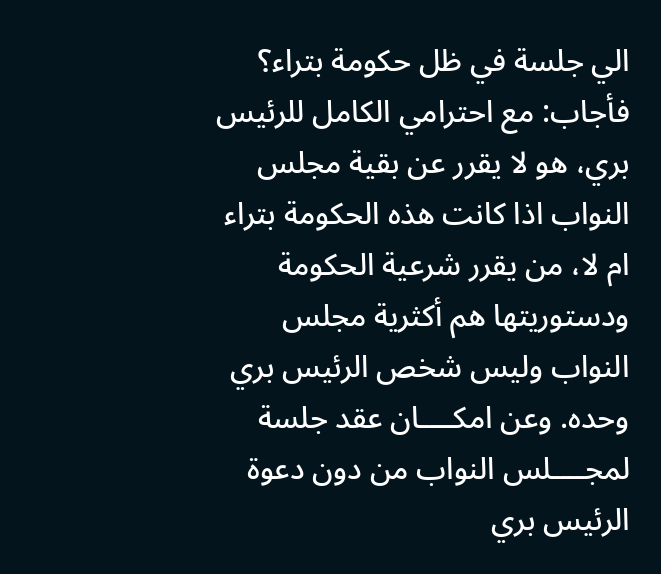الي جلسة في ظل حكومة بتراء؟ فأجاب: مع احترامي الكامل للرئيس بري، هو لا يقرر عن بقية مجلس النواب اذا كانت هذه الحكومة بتراء ام لا، من يقرر شرعية الحكومة ودستوريتها هم أكثرية مجلس النواب وليس شخص الرئيس بري وحده. وعن امكــــان عقد جلسة لمجــــلس النواب من دون دعوة الرئيس بري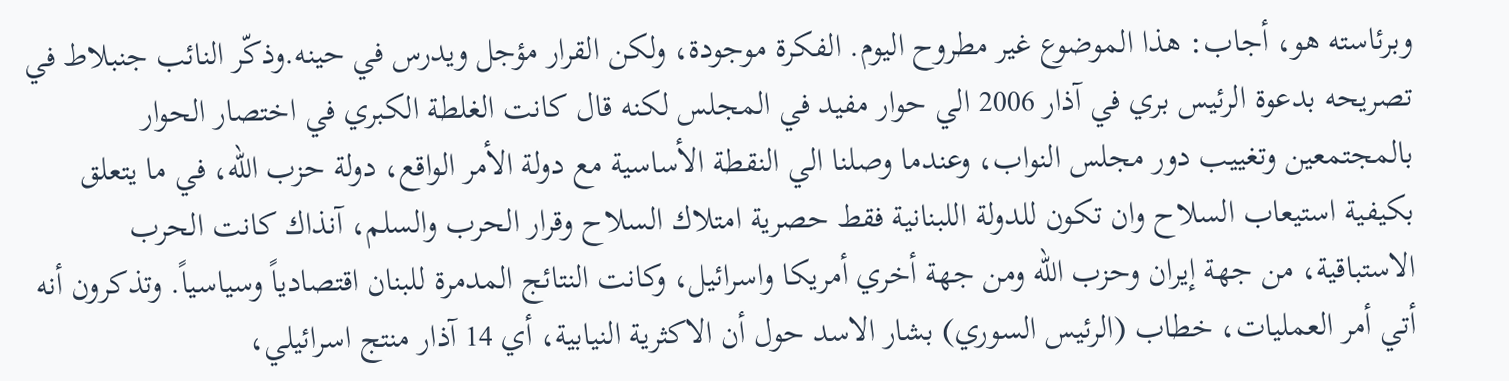وبرئاسته هو، أجاب: هذا الموضوع غير مطروح اليوم. الفكرة موجودة، ولكن القرار مؤجل ويدرس في حينه.وذكّر النائب جنبلاط في تصريحه بدعوة الرئيس بري في آذار 2006 الي حوار مفيد في المجلس لكنه قال كانت الغلطة الكبري في اختصار الحوار بالمجتمعين وتغييب دور مجلس النواب، وعندما وصلنا الي النقطة الأساسية مع دولة الأمر الواقع، دولة حزب الله، في ما يتعلق بكيفية استيعاب السلاح وان تكون للدولة اللبنانية فقط حصرية امتلاك السلاح وقرار الحرب والسلم، آنذاك كانت الحرب الاستباقية، من جهة إيران وحزب الله ومن جهة أخري أمريكا واسرائيل، وكانت النتائج المدمرة للبنان اقتصادياً وسياسياً. وتذكرون أنه أتي أمر العمليات، خطاب (الرئيس السوري) بشار الاسد حول أن الاكثرية النيابية، أي 14 آذار منتج اسرائيلي،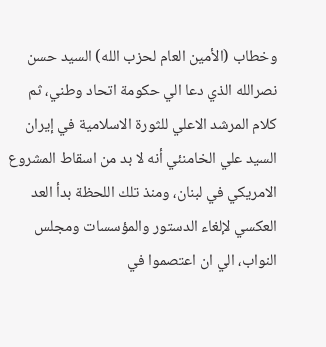وخطاب (الأمين العام لحزب الله) السيد حسن نصرالله الذي دعا الي حكومة اتحاد وطني، ثم كلام المرشد الاعلي للثورة الاسلامية في إيران السيد علي الخامنئي أنه لا بد من اسقاط المشروع الامريكي في لبنان، ومنذ تلك اللحظة بدأ العد العكسي لإلغاء الدستور والمؤسسات ومجلس النواب، الي ان اعتصموا في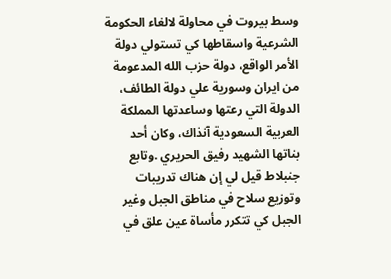وسط بيروت في محاولة لالغاء الحكومة الشرعية واسقاطها كي تستولي دولة الأمر الواقع، دولة حزب الله المدعومة من ايران وسورية علي دولة الطائف، الدولة التي رعتها وساعدتها المملكة العربية السعودية آنذاك، وكان أحد بناتها الشهيد رفيق الحريري .وتابع جنبلاط قيل لي إن هناك تدريبات وتوزيع سلاح في مناطق الجبل وغير الجبل كي تتكرر مأساة عين علق في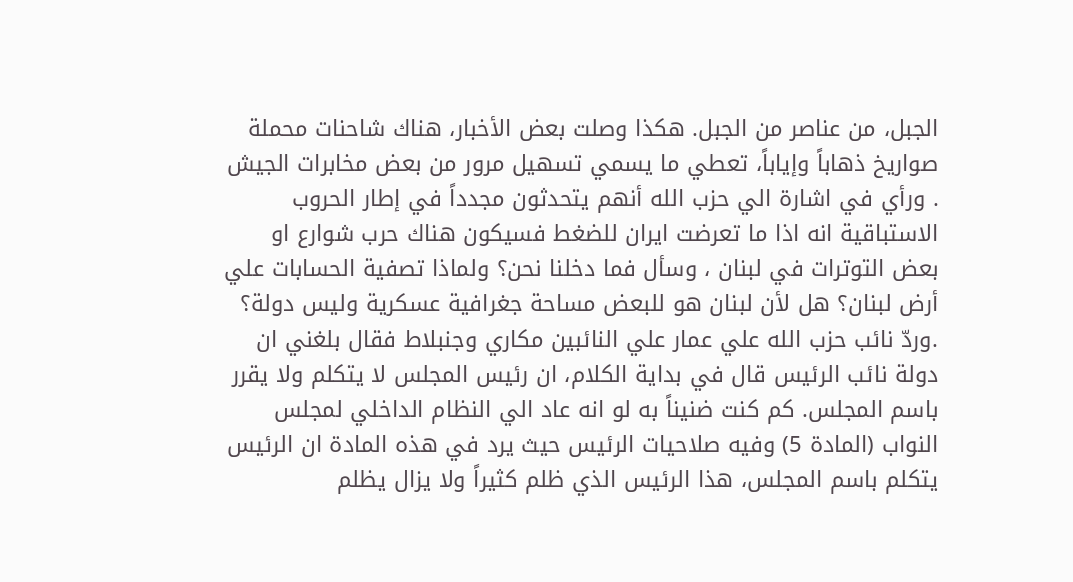الجبل، من عناصر من الجبل. هكذا وصلت بعض الأخبار، هناك شاحنات محملة صواريخ ذهاباً وإياباً، تعطي ما يسمي تسهيل مرور من بعض مخابرات الجيش . ورأي في اشارة الي حزب الله أنهم يتحدثون مجدداً في إطار الحروب الاستباقية انه اذا ما تعرضت ايران للضغط فسيكون هناك حرب شوارع او بعض التوترات في لبنان ، وسأل فما دخلنا نحن؟ ولماذا تصفية الحسابات علي أرض لبنان؟ هل لأن لبنان هو للبعض مساحة جغرافية عسكرية وليس دولة؟ .وردّ نائب حزب الله علي عمار علي النائبين مكاري وجنبلاط فقال بلغني ان دولة نائب الرئيس قال في بداية الكلام، ان رئيس المجلس لا يتكلم ولا يقرر باسم المجلس. كم كنت ضنيناً به لو انه عاد الي النظام الداخلي لمجلس النواب (المادة 5) وفيه صلاحيات الرئيس حيث يرد في هذه المادة ان الرئيس يتكلم باسم المجلس، هذا الرئيس الذي ظلم كثيراً ولا يزال يظلم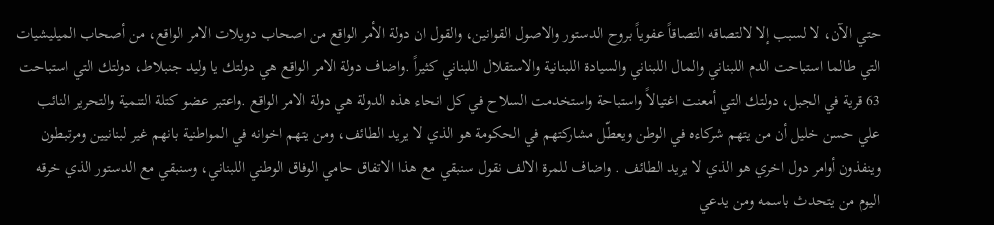حتي الآن، لا لسبب إلا لالتصاقه التصاقاً عفوياً بروح الدستور والاصول القوانين، والقول ان دولة الأمر الواقع من اصحاب دويلات الامر الواقع، من أصحاب الميليشيات التي طالما استباحت الدم اللبناني والمال اللبناني والسيادة اللبنانية والاستقلال اللبناني كثيراً .واضاف دولة الامر الواقع هي دولتك يا وليد جنبلاط، دولتك التي استباحت 63 قرية في الجبل، دولتك التي أمعنت اغتيالاً واستباحة واستخدمت السلاح في كل انحاء هذه الدولة هي دولة الامر الواقع .واعتبر عضو كتلة التنمية والتحرير النائب علي حسن خليل أن من يتهم شركاءه في الوطن ويعطّل مشاركتهم في الحكومة هو الذي لا يريد الطائف، ومن يتهم اخوانه في المواطنية بانهم غير لبنانيين ومرتبطون وينفذون أوامر دول اخري هو الذي لا يريد الطائف . واضاف للمرة الالف نقول سنبقي مع هذا الاتفاق حامي الوفاق الوطني اللبناني، وسنبقي مع الدستور الذي خرقه اليوم من يتحدث باسمه ومن يدعي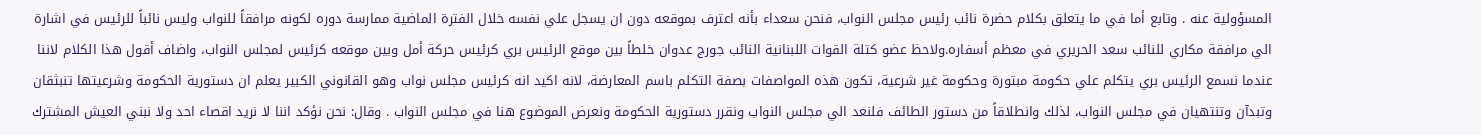المسؤولية عنه . وتابع أما في ما يتعلق بكلام حضرة نائب رئيس مجلس النواب، فنحن سعداء بأنه اعترف بموقعه دون ان يسجل علي نفسه خلال الفترة الماضية ممارسة دوره لكونه مرافقاً للنواب وليس نائباً للرئيس في اشارة الي مرافقة مكاري للنائب سعد الحريري في معظم أسفاره.ولاحظ عضو كتلة القوات اللبنانية النائب جورج عدوان خلطاً بين موقع الرئيس بري كرئيس حركة أمل وبين موقعه كرئيس لمجلس النواب، واضاف أقول هذا الكلام لاننا عندما نسمع الرئيس بري يتكلم علي حكومة مبتورة وحكومة غير شرعية، تكون هذه المواصفات بصفة التكلم باسم المعارضة، لانه اكيد انه كرئيس مجلس نواب وهو القانوني الكبير يعلم ان دستورية الحكومة وشرعيتها تنبثقان وتبدآن وتنتهيان في مجلس النواب، لذلك وانطلاقاً من دستور الطائف فلنعد الي مجلس النواب ونقرر دستورية الحكومة ونعرض الموضوع هنا في مجلس النواب . وقال: نحن نؤكد اننا لا نريد اقصاء احد ولا نبني العيش المشترك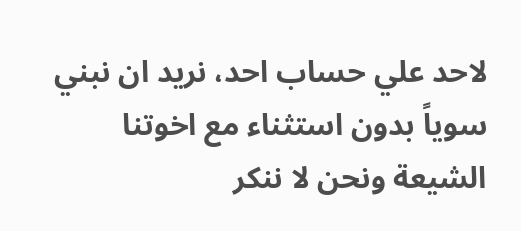لاحد علي حساب احد، نريد ان نبني سوياً بدون استثناء مع اخوتنا الشيعة ونحن لا ننكر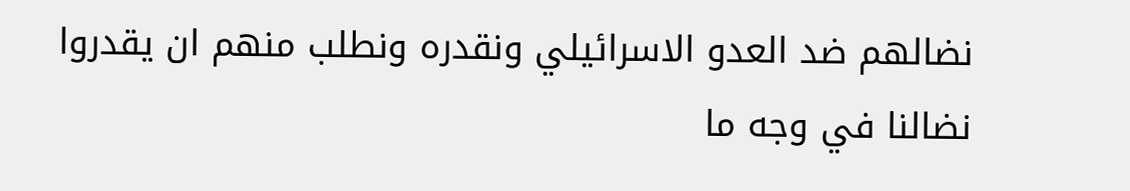نضالهم ضد العدو الاسرائيلي ونقدره ونطلب منهم ان يقدروا نضالنا في وجه ما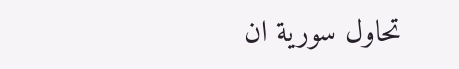تحاول سورية ان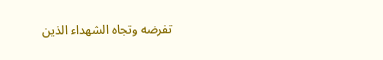تفرضه وتجاه الشهداء الذين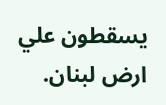يسقطون علي ارض لبنان.